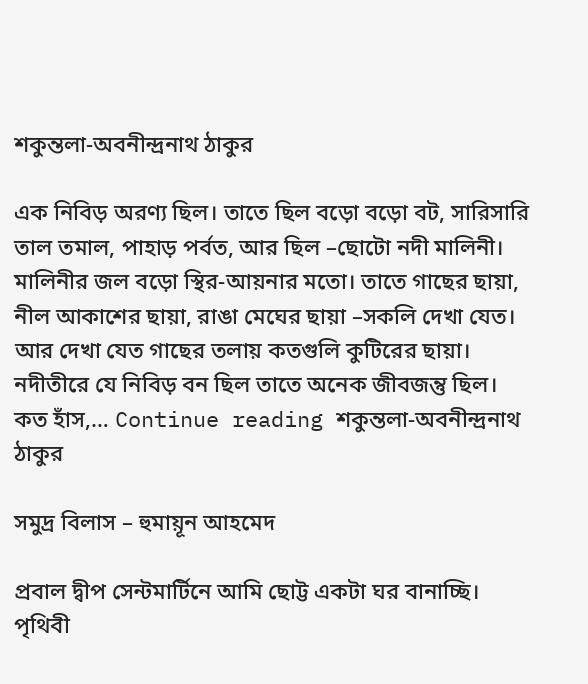শকুন্তলা-অবনীন্দ্রনাথ ঠাকুর

এক নিবিড় অরণ্য ছিল। তাতে ছিল বড়ো বড়ো বট, সারিসারি তাল তমাল, পাহাড় পর্বত, আর ছিল –ছোটো নদী মালিনী। মালিনীর জল বড়ো স্থির-আয়নার মতো। তাতে গাছের ছায়া, নীল আকাশের ছায়া, রাঙা মেঘের ছায়া –সকলি দেখা যেত। আর দেখা যেত গাছের তলায় কতগুলি কুটিরের ছায়া। নদীতীরে যে নিবিড় বন ছিল তাতে অনেক জীবজন্তু ছিল। কত হাঁস,… Continue reading শকুন্তলা-অবনীন্দ্রনাথ ঠাকুর

সমুদ্র বিলাস – হুমায়ূন আহমেদ

প্রবাল দ্বীপ সেন্টমার্টিনে আমি ছোট্ট একটা ঘর বানাচ্ছি। পৃথিবী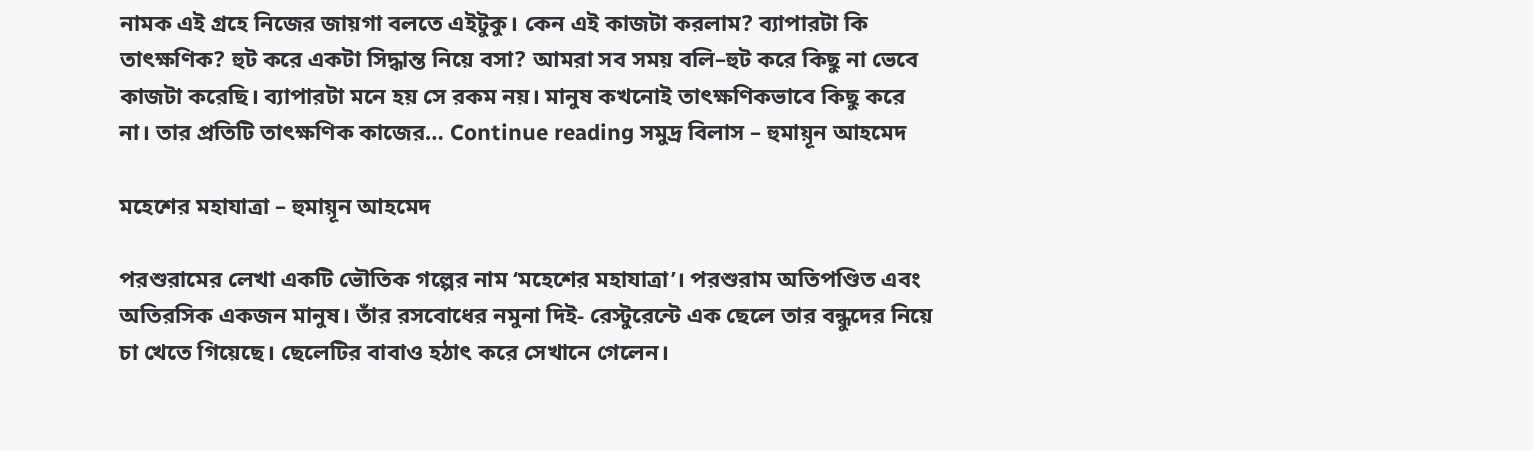নামক এই গ্রহে নিজের জায়গা বলতে এইটুকু। কেন এই কাজটা করলাম? ব্যাপারটা কি তাৎক্ষণিক? হুট করে একটা সিদ্ধান্ত নিয়ে বসা? আমরা সব সময় বলি–হুট করে কিছু না ভেবে কাজটা করেছি। ব্যাপারটা মনে হয় সে রকম নয়। মানুষ কখনোই তাৎক্ষণিকভাবে কিছু করে না। তার প্রতিটি তাৎক্ষণিক কাজের… Continue reading সমুদ্র বিলাস – হুমায়ূন আহমেদ

মহেশের মহাযাত্রা – হুমায়ূন আহমেদ

পরশুরামের লেখা একটি ভৌতিক গল্পের নাম ‘মহেশের মহাযাত্রা’। পরশুরাম অতিপণ্ডিত এবং অতিরসিক একজন মানুষ। তাঁর রসবোধের নমুনা দিই- রেস্টুরেন্টে এক ছেলে তার বন্ধুদের নিয়ে চা খেতে গিয়েছে। ছেলেটির বাবাও হঠাৎ করে সেখানে গেলেন।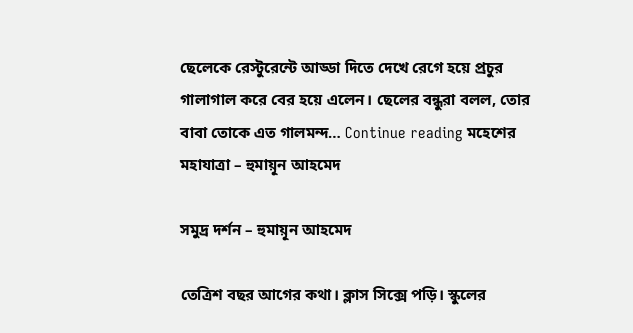ছেলেকে রেস্টুরেন্টে আড্ডা দিতে দেখে রেগে হয়ে প্রচুর গালাগাল করে বের হয়ে এলেন। ছেলের বন্ধুরা বলল, তোর বাবা তোকে এত গালমন্দ… Continue reading মহেশের মহাযাত্রা – হুমায়ূন আহমেদ

সমুদ্র দর্শন – হুমায়ূন আহমেদ

তেত্রিশ বছর আগের কথা। ক্লাস সিক্সে পড়ি। স্কুলের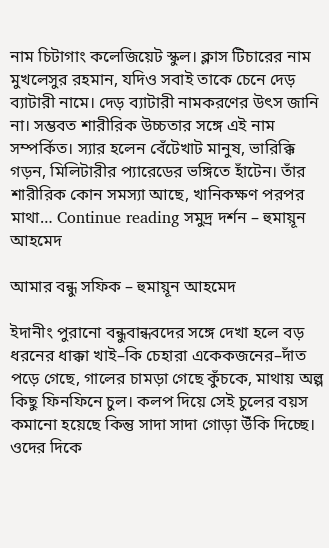নাম চিটাগাং কলেজিয়েট স্কুল। ক্লাস টিচারের নাম মুখলেসুর রহমান, যদিও সবাই তাকে চেনে দেড় ব্যাটারী নামে। দেড় ব্যাটারী নামকরণের উৎস জানি না। সম্ভবত শারীরিক উচ্চতার সঙ্গে এই নাম সম্পর্কিত। স্যার হলেন বেঁটেখাট মানুষ, ভারিক্কি গড়ন, মিলিটারীর প্যারেডের ভঙ্গিতে হাঁটেন। তাঁর শারীরিক কোন সমস্যা আছে, খানিকক্ষণ পরপর মাথা… Continue reading সমুদ্র দর্শন – হুমায়ূন আহমেদ

আমার বন্ধু সফিক – হুমায়ূন আহমেদ

ইদানীং পুরানো বন্ধুবান্ধবদের সঙ্গে দেখা হলে বড় ধরনের ধাক্কা খাই–কি চেহারা একেকজনের–দাঁত পড়ে গেছে, গালের চামড়া গেছে কুঁচকে, মাথায় অল্প কিছু ফিনফিনে চুল। কলপ দিয়ে সেই চুলের বয়স কমানো হয়েছে কিন্তু সাদা সাদা গোড়া উঁকি দিচ্ছে। ওদের দিকে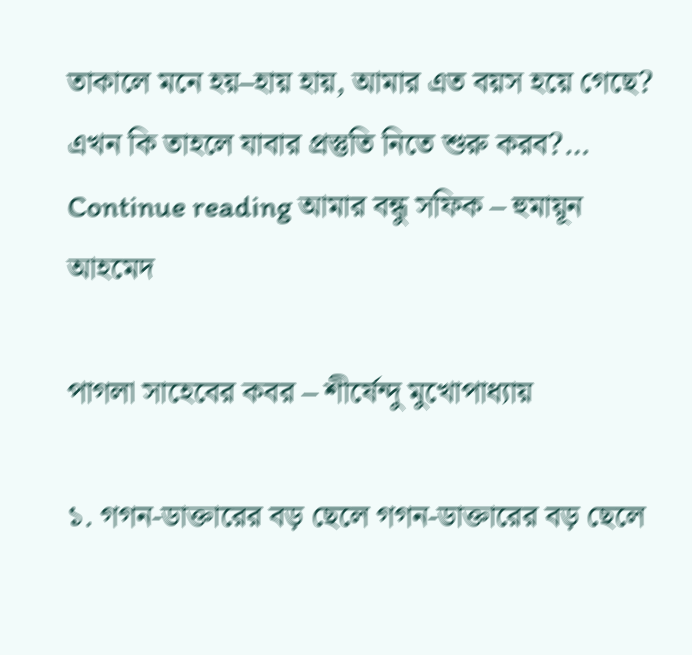তাকালে মনে হয়–হায় হায়, আমার এত বয়স হয়ে গেছে? এখন কি তাহলে যাবার প্রস্তুতি নিতে শুরু করব?… Continue reading আমার বন্ধু সফিক – হুমায়ূন আহমেদ

পাগলা সাহেবের কবর – শীর্ষেন্দু মুখোপাধ্যায়

১. গগন-ডাক্তারের বড় ছেলে গগন-ডাক্তারের বড় ছেলে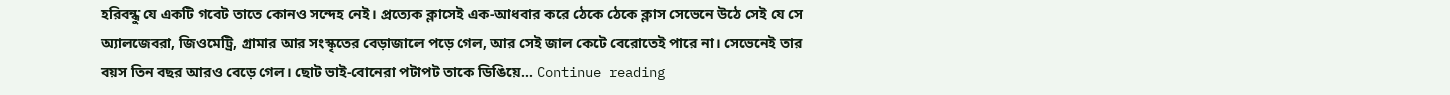হরিবন্ধু যে একটি গবেট তাতে কোনও সন্দেহ নেই। প্রত্যেক ক্লাসেই এক-আধবার করে ঠেকে ঠেকে ক্লাস সেভেনে উঠে সেই যে সে অ্যালজেবরা, জিওমেট্রি, গ্রামার আর সংস্কৃতের বেড়াজালে পড়ে গেল, আর সেই জাল কেটে বেরোতেই পারে না। সেভেনেই তার বয়স তিন বছর আরও বেড়ে গেল। ছোট ভাই-বোনেরা পটাপট তাকে ডিঙিয়ে… Continue reading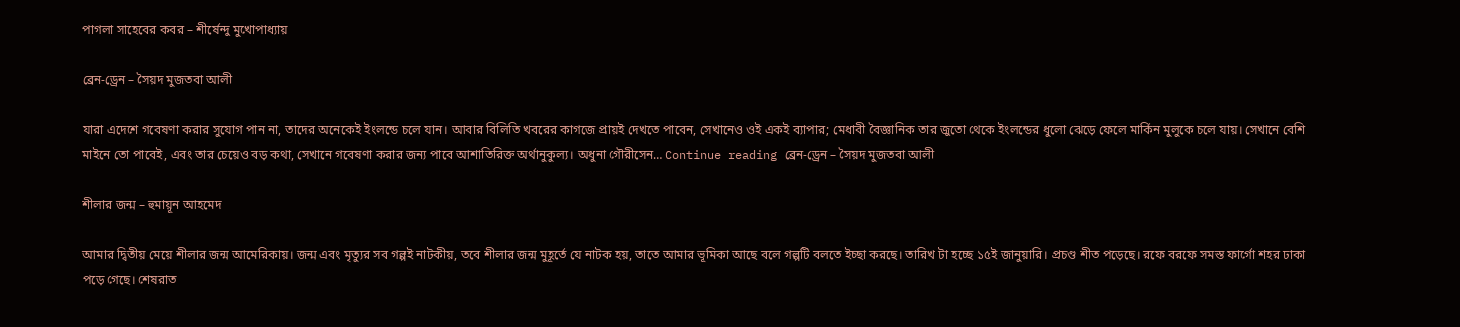পাগলা সাহেবের কবর – শীর্ষেন্দু মুখোপাধ্যায়

ব্রেন-ড্রেন – সৈয়দ মুজতবা আলী

যারা এদেশে গবেষণা করার সুযোগ পান না, তাদের অনেকেই ইংলন্ডে চলে যান। আবার বিলিতি খবরের কাগজে প্রায়ই দেখতে পাবেন, সেখানেও ওই একই ব্যাপার; মেধাবী বৈজ্ঞানিক তার জুতো থেকে ইংলন্ডের ধুলো ঝেড়ে ফেলে মার্কিন মুলুকে চলে যায়। সেখানে বেশি মাইনে তো পাবেই, এবং তার চেয়েও বড় কথা, সেখানে গবেষণা করার জন্য পাবে আশাতিরিক্ত অর্থানুকুল্য। অধুনা গৌরীসেন… Continue reading ব্রেন-ড্রেন – সৈয়দ মুজতবা আলী

শীলার জন্ম – হুমায়ূন আহমেদ

আমার দ্বিতীয় মেয়ে শীলার জন্ম আমেরিকায়। জন্ম এবং মৃত্যুর সব গল্পই নাটকীয়, তবে শীলার জন্ম মুহূর্তে যে নাটক হয়, তাতে আমার ভূমিকা আছে বলে গল্পটি বলতে ইচ্ছা করছে। তারিখ টা হচ্ছে ১৫ই জানুয়ারি। প্রচণ্ড শীত পড়েছে। রফে বরফে সমস্ত ফার্গো শহর ঢাকা পড়ে গেছে। শেষরাত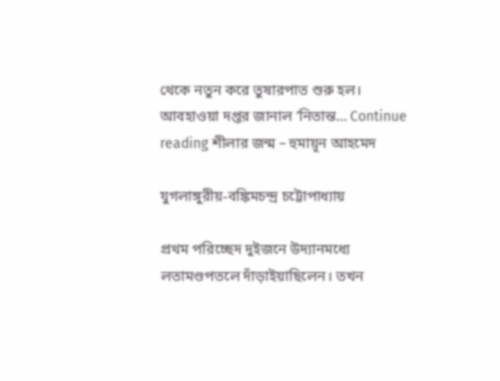থেকে নতুন করে তুষারপাত শুরু হল। আবহাওয়া দপ্তর জানাল ‘নিতান্ত… Continue reading শীলার জন্ম – হুমায়ূন আহমেদ

যুগলাঙ্গুরীয়-বঙ্কিমচন্দ্র চট্টোপাধ্যায়

প্রথম পরিচ্ছেদ দুইজনে উদ্যানমধ্যে লতামণ্ডপতলে দাঁড়াইয়াছিলেন। তখন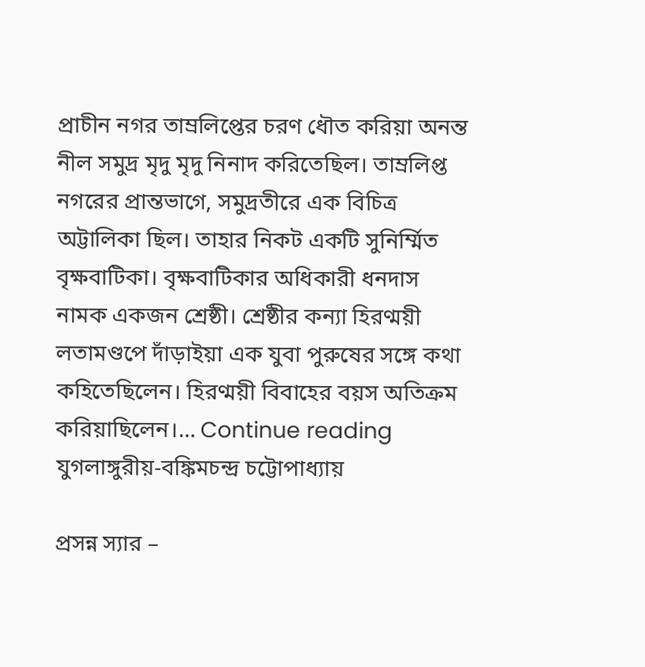প্রাচীন নগর তাম্রলিপ্তের চরণ ধৌত করিয়া অনন্ত নীল সমুদ্র মৃদু মৃদু নিনাদ করিতেছিল। তাম্রলিপ্ত নগরের প্রান্তভাগে, সমুদ্রতীরে এক বিচিত্র অট্টালিকা ছিল। তাহার নিকট একটি সুনির্ম্মিত বৃক্ষবাটিকা। বৃক্ষবাটিকার অধিকারী ধনদাস নামক একজন শ্রেষ্ঠী। শ্রেষ্ঠীর কন্যা হিরণ্ময়ী লতামণ্ডপে দাঁড়াইয়া এক যুবা পুরুষের সঙ্গে কথা কহিতেছিলেন। হিরণ্ময়ী বিবাহের বয়স অতিক্রম করিয়াছিলেন।… Continue reading যুগলাঙ্গুরীয়-বঙ্কিমচন্দ্র চট্টোপাধ্যায়

প্রসন্ন স্যার –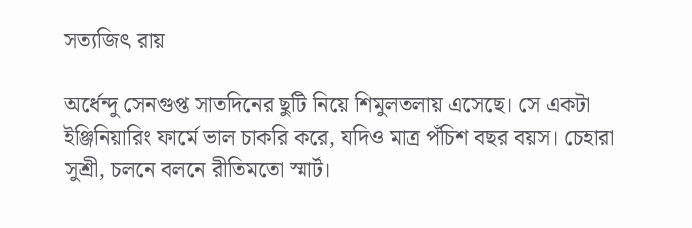সত্যজিৎ রায়

অর্ধেন্দু সেনগুপ্ত সাতদিনের ছুটি নিয়ে শিমুলতলায় এসেছে। সে একটা ইঞ্জিনিয়ারিং ফার্মে ভাল চাকরি করে, যদিও মাত্র পঁচিশ বছর বয়স। চেহারা সুশ্রী, চলনে বলনে রীতিমতো স্মার্ট।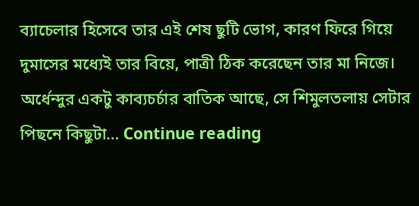ব্যাচেলার হিসেবে তার এই শেষ ছুটি ভোগ, কারণ ফিরে গিয়ে দুমাসের মধ্যেই তার বিয়ে, পাত্রী ঠিক করেছেন তার মা নিজে। অর্ধেন্দুর একটু কাব্যচর্চার বাতিক আছে, সে শিমুলতলায় সেটার পিছনে কিছুটা… Continue reading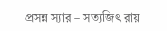প্রসন্ন স্যার – সত্যজিৎ রায়